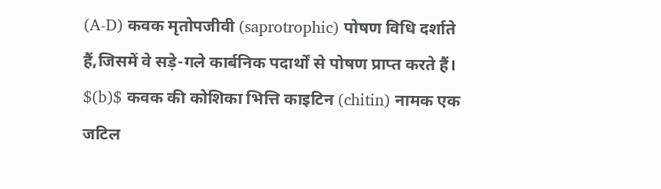(A-D) कवक मृतोपजीवी (saprotrophic) पोषण विधि दर्शाते हैं,जिसमें वे सड़े-गले कार्बनिक पदार्थों से पोषण प्राप्त करते हैं।
$(b)$ कवक की कोशिका भित्ति काइटिन (chitin) नामक एक जटिल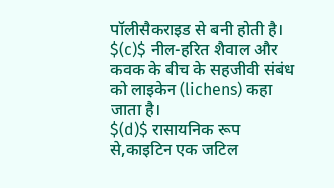पॉलीसैकराइड से बनी होती है।
$(c)$ नील-हरित शैवाल और कवक के बीच के सहजीवी संबंध को लाइकेन (lichens) कहा जाता है।
$(d)$ रासायनिक रूप से,काइटिन एक जटिल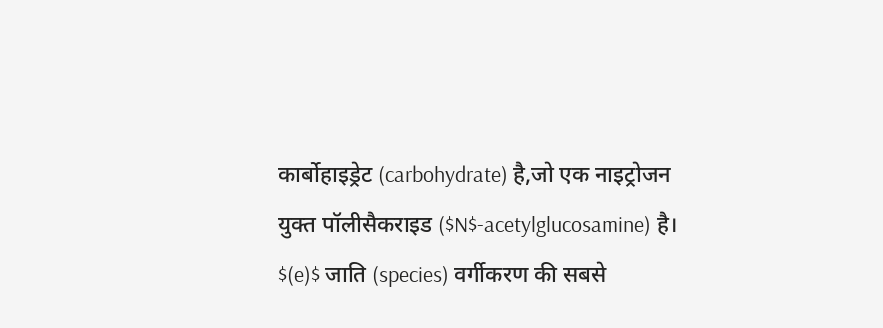कार्बोहाइड्रेट (carbohydrate) है,जो एक नाइट्रोजन युक्त पॉलीसैकराइड ($N$-acetylglucosamine) है।
$(e)$ जाति (species) वर्गीकरण की सबसे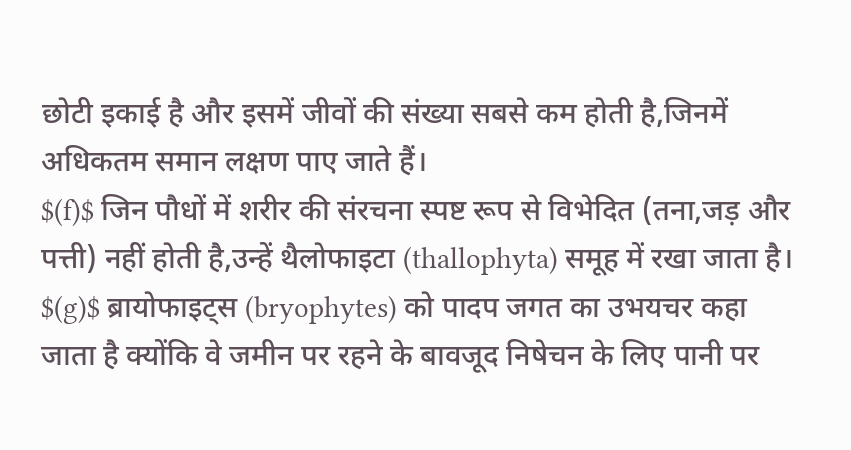छोटी इकाई है और इसमें जीवों की संख्या सबसे कम होती है,जिनमें अधिकतम समान लक्षण पाए जाते हैं।
$(f)$ जिन पौधों में शरीर की संरचना स्पष्ट रूप से विभेदित (तना,जड़ और पत्ती) नहीं होती है,उन्हें थैलोफाइटा (thallophyta) समूह में रखा जाता है।
$(g)$ ब्रायोफाइट्स (bryophytes) को पादप जगत का उभयचर कहा जाता है क्योंकि वे जमीन पर रहने के बावजूद निषेचन के लिए पानी पर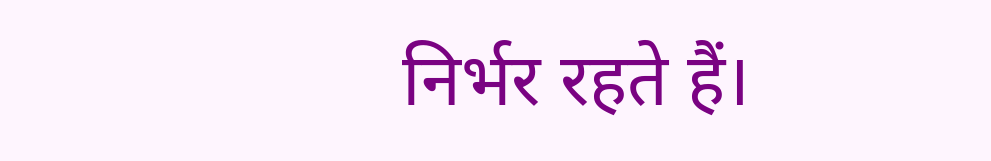निर्भर रहते हैं।